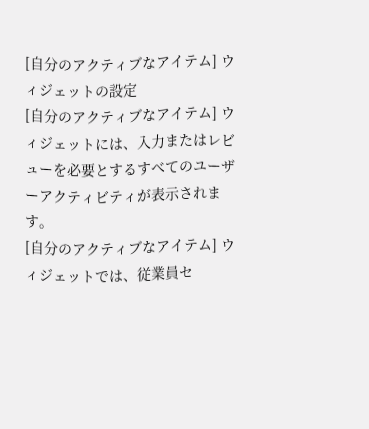[自分のアクティブなアイテム] ウィジェットの設定
[自分のアクティブなアイテム] ウィジェットには、入力またはレビューを必要とするすべてのユーザーアクティビティが表示されます。
[自分のアクティブなアイテム] ウィジェットでは、従業員セ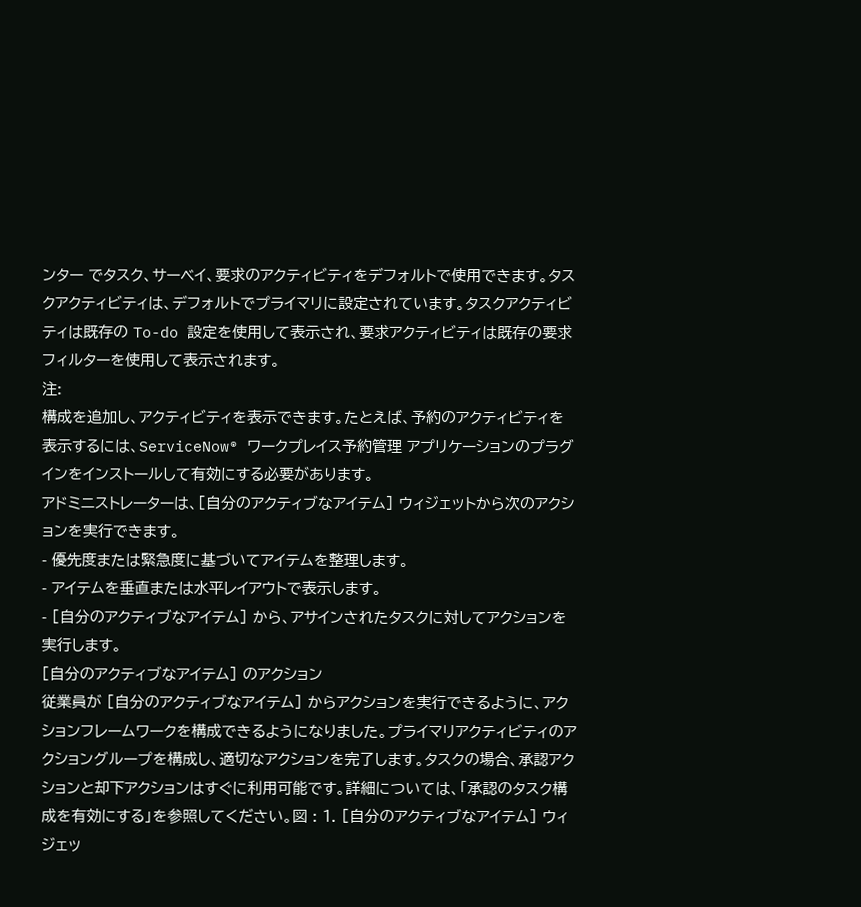ンター でタスク、サーベイ、要求のアクティビティをデフォルトで使用できます。タスクアクティビティは、デフォルトでプライマリに設定されています。タスクアクティビティは既存の To-do 設定を使用して表示され、要求アクティビティは既存の要求フィルターを使用して表示されます。
注:
構成を追加し、アクティビティを表示できます。たとえば、予約のアクティビティを表示するには、ServiceNow® ワークプレイス予約管理 アプリケーションのプラグインをインストールして有効にする必要があります。
アドミニストレーターは、[自分のアクティブなアイテム] ウィジェットから次のアクションを実行できます。
- 優先度または緊急度に基づいてアイテムを整理します。
- アイテムを垂直または水平レイアウトで表示します。
- [自分のアクティブなアイテム] から、アサインされたタスクに対してアクションを実行します。
[自分のアクティブなアイテム] のアクション
従業員が [自分のアクティブなアイテム] からアクションを実行できるように、アクションフレームワークを構成できるようになりました。プライマリアクティビティのアクショングループを構成し、適切なアクションを完了します。タスクの場合、承認アクションと却下アクションはすぐに利用可能です。詳細については、「承認のタスク構成を有効にする」を参照してください。図 : 1. [自分のアクティブなアイテム] ウィジェッ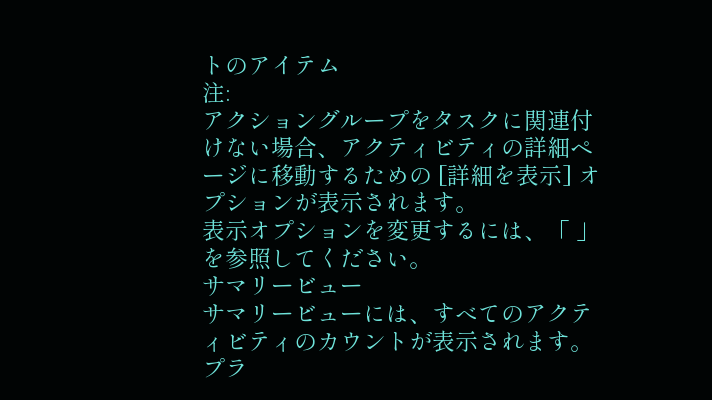トのアイテム
注:
アクショングループをタスクに関連付けない場合、アクティビティの詳細ページに移動するための [詳細を表示] オプションが表示されます。
表示オプションを変更するには、「 」を参照してください。
サマリービュー
サマリービューには、すべてのアクティビティのカウントが表示されます。プラ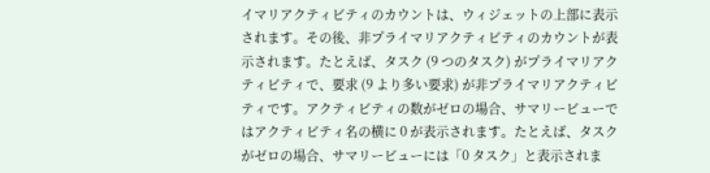イマリアクティビティのカウントは、ウィジェットの上部に表示されます。その後、非プライマリアクティビティのカウントが表示されます。たとえば、タスク (9 つのタスク) がプライマリアクティビティで、要求 (9 より多い要求) が非プライマリアクティビティです。アクティビティの数がゼロの場合、サマリービューではアクティビティ名の横に 0 が表示されます。たとえば、タスクがゼロの場合、サマリービューには「0 タスク」と表示されま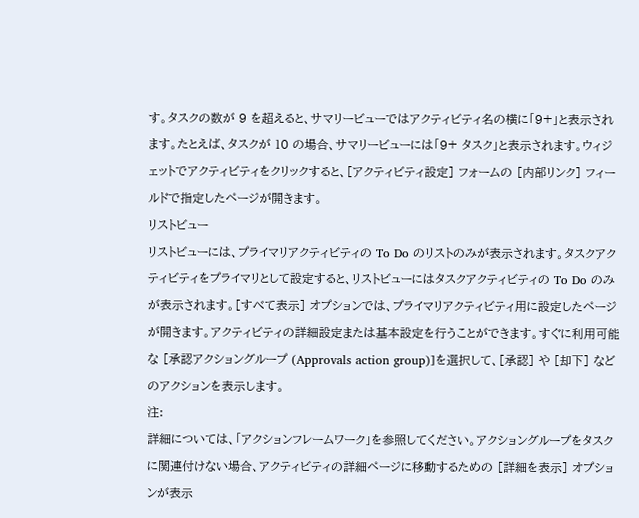す。タスクの数が 9 を超えると、サマリービューではアクティビティ名の横に「9+」と表示されます。たとえば、タスクが 10 の場合、サマリービューには「9+ タスク」と表示されます。ウィジェットでアクティビティをクリックすると、[アクティビティ設定] フォームの [内部リンク] フィールドで指定したページが開きます。
リストビュー
リストビューには、プライマリアクティビティの To Do のリストのみが表示されます。タスクアクティビティをプライマリとして設定すると、リストビューにはタスクアクティビティの To Do のみが表示されます。[すべて表示] オプションでは、プライマリアクティビティ用に設定したページが開きます。アクティビティの詳細設定または基本設定を行うことができます。すぐに利用可能な [承認アクショングループ (Approvals action group)]を選択して、[承認] や [却下] などのアクションを表示します。
注:
詳細については、「アクションフレームワーク」を参照してください。アクショングループをタスクに関連付けない場合、アクティビティの詳細ページに移動するための [詳細を表示] オプションが表示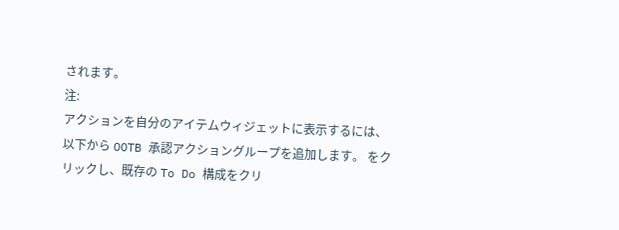されます。
注:
アクションを自分のアイテムウィジェットに表示するには、以下から OOTB 承認アクショングループを追加します。 をクリックし、既存の To Do 構成をクリ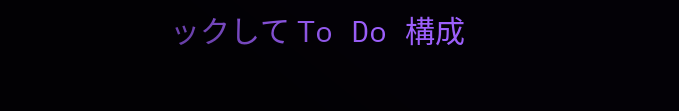ックして To Do 構成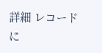詳細 レコードに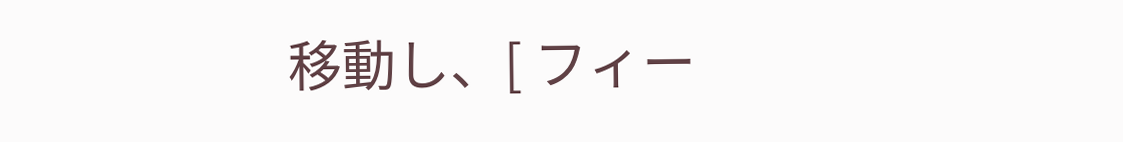移動し、[ フィー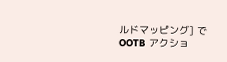ルドマッピング] で OOTB アクショ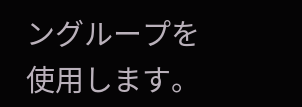ングループを使用します。